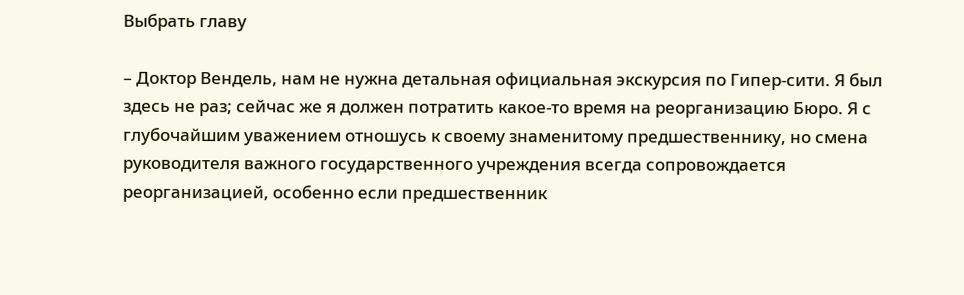Выбрать главу

– Доктор Вендель, нам не нужна детальная официальная экскурсия по Гипер-сити. Я был здесь не раз; сейчас же я должен потратить какое-то время на реорганизацию Бюро. Я с глубочайшим уважением отношусь к своему знаменитому предшественнику, но смена руководителя важного государственного учреждения всегда сопровождается реорганизацией, особенно если предшественник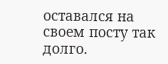оставался на своем посту так долго.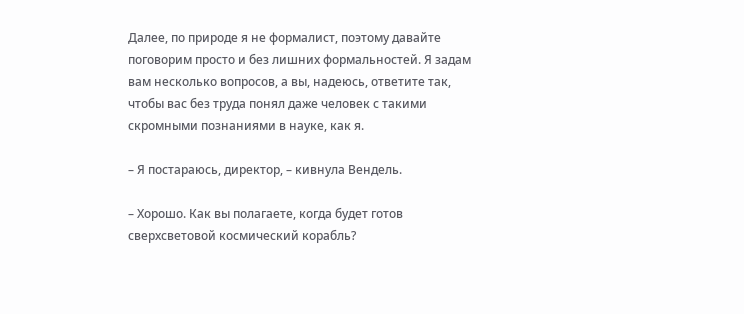Далее, по природе я не формалист, поэтому давайте поговорим просто и без лишних формальностей. Я задам вам несколько вопросов, а вы, надеюсь, ответите так, чтобы вас без труда понял даже человек с такими скромными познаниями в науке, как я.

– Я постараюсь, директор, – кивнула Вендель.

– Хорошо. Как вы полагаете, когда будет готов сверхсветовой космический корабль?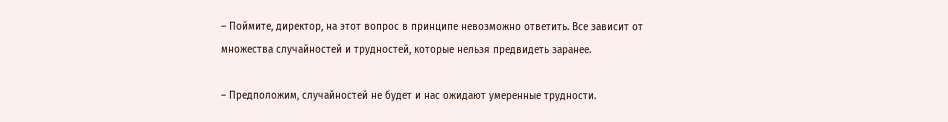– Поймите, директор, на этот вопрос в принципе невозможно ответить. Все зависит от множества случайностей и трудностей, которые нельзя предвидеть заранее.

– Предположим, случайностей не будет и нас ожидают умеренные трудности.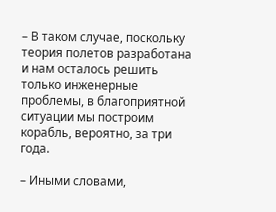– В таком случае, поскольку теория полетов разработана и нам осталось решить только инженерные проблемы, в благоприятной ситуации мы построим корабль, вероятно, за три года.

– Иными словами,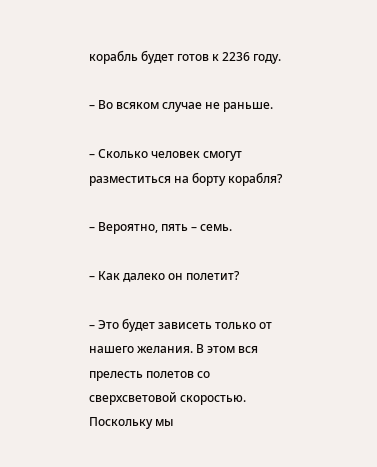корабль будет готов к 2236 году.

– Во всяком случае не раньше.

– Сколько человек смогут разместиться на борту корабля?

– Вероятно, пять – семь.

– Как далеко он полетит?

– Это будет зависеть только от нашего желания. В этом вся прелесть полетов со сверхсветовой скоростью. Поскольку мы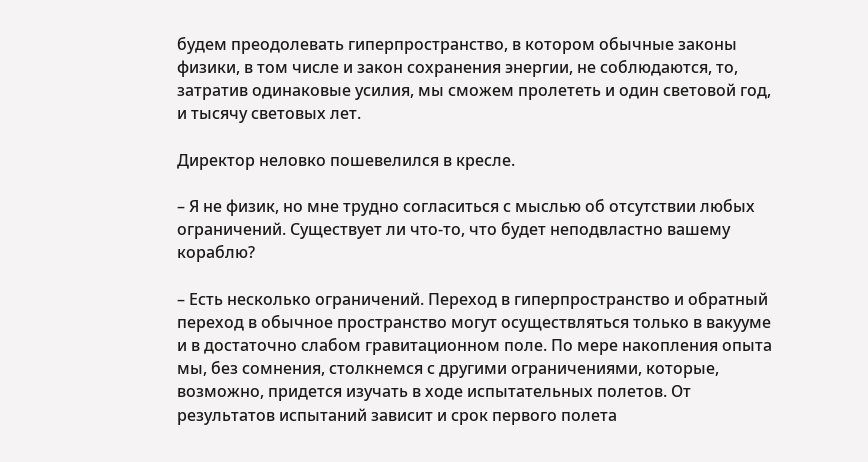будем преодолевать гиперпространство, в котором обычные законы физики, в том числе и закон сохранения энергии, не соблюдаются, то, затратив одинаковые усилия, мы сможем пролететь и один световой год, и тысячу световых лет.

Директор неловко пошевелился в кресле.

– Я не физик, но мне трудно согласиться с мыслью об отсутствии любых ограничений. Существует ли что-то, что будет неподвластно вашему кораблю?

– Есть несколько ограничений. Переход в гиперпространство и обратный переход в обычное пространство могут осуществляться только в вакууме и в достаточно слабом гравитационном поле. По мере накопления опыта мы, без сомнения, столкнемся с другими ограничениями, которые, возможно, придется изучать в ходе испытательных полетов. От результатов испытаний зависит и срок первого полета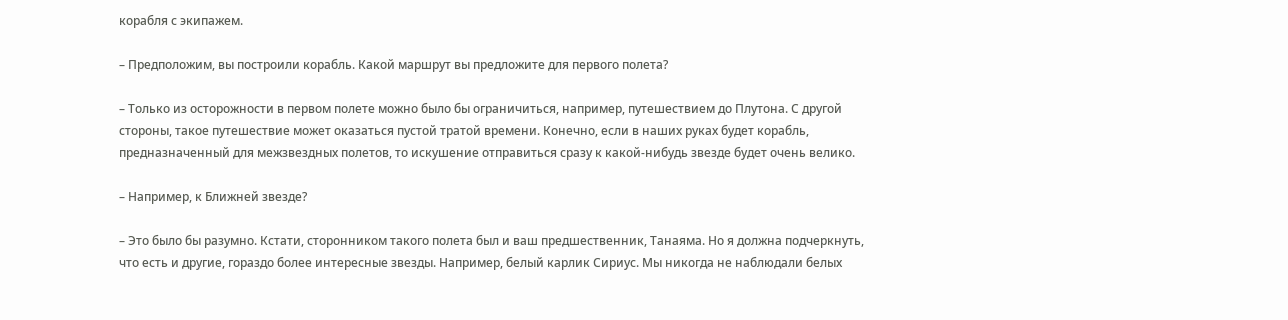корабля с экипажем.

– Предположим, вы построили корабль. Какой маршрут вы предложите для первого полета?

– Только из осторожности в первом полете можно было бы ограничиться, например, путешествием до Плутона. С другой стороны, такое путешествие может оказаться пустой тратой времени. Конечно, если в наших руках будет корабль, предназначенный для межзвездных полетов, то искушение отправиться сразу к какой-нибудь звезде будет очень велико.

– Например, к Ближней звезде?

– Это было бы разумно. Кстати, сторонником такого полета был и ваш предшественник, Танаяма. Но я должна подчеркнуть, что есть и другие, гораздо более интересные звезды. Например, белый карлик Сириус. Мы никогда не наблюдали белых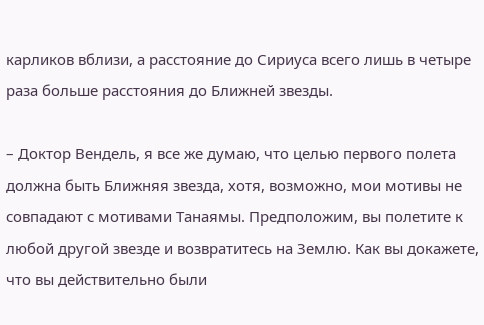карликов вблизи, а расстояние до Сириуса всего лишь в четыре раза больше расстояния до Ближней звезды.

– Доктор Вендель, я все же думаю, что целью первого полета должна быть Ближняя звезда, хотя, возможно, мои мотивы не совпадают с мотивами Танаямы. Предположим, вы полетите к любой другой звезде и возвратитесь на Землю. Как вы докажете, что вы действительно были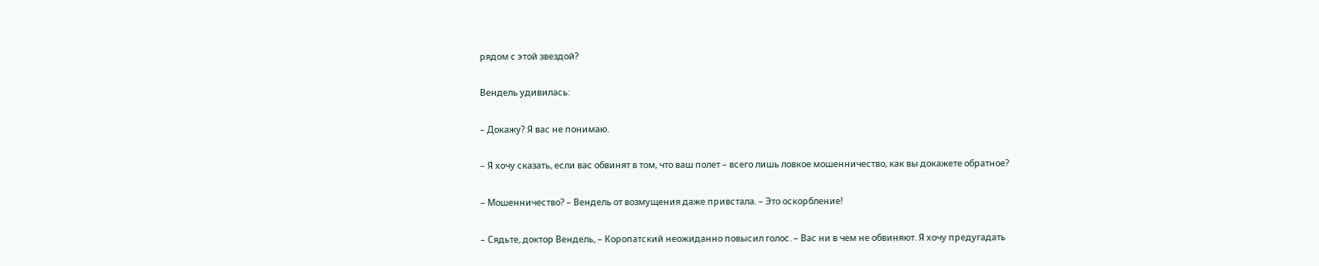рядом с этой звездой?

Вендель удивилась:

– Докажу? Я вас не понимаю.

– Я хочу сказать, если вас обвинят в том, что ваш полет – всего лишь ловкое мошенничество, как вы докажете обратное?

– Мошенничество? – Вендель от возмущения даже привстала. – Это оскорбление!

– Сядьте, доктор Вендель, – Коропатский неожиданно повысил голос. – Вас ни в чем не обвиняют. Я хочу предугадать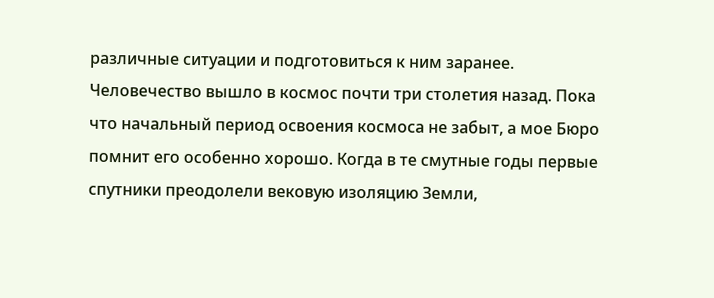различные ситуации и подготовиться к ним заранее. Человечество вышло в космос почти три столетия назад. Пока что начальный период освоения космоса не забыт, а мое Бюро помнит его особенно хорошо. Когда в те смутные годы первые спутники преодолели вековую изоляцию Земли,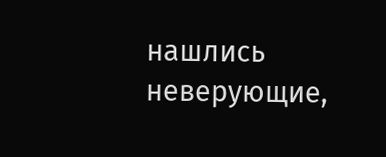нашлись неверующие,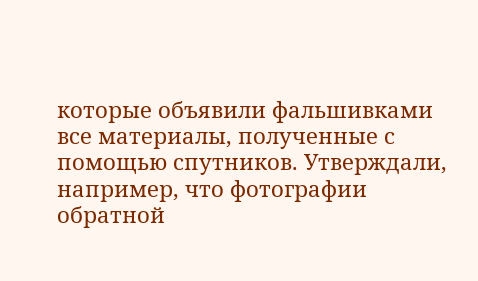которые объявили фальшивками все материалы, полученные с помощью спутников. Утверждали, например, что фотографии обратной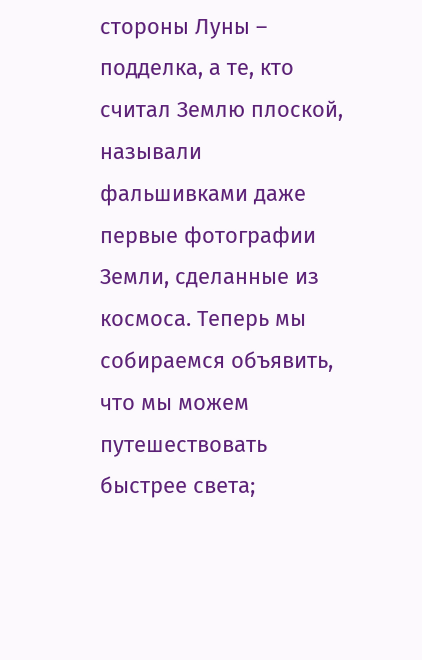стороны Луны – подделка, а те, кто считал Землю плоской, называли фальшивками даже первые фотографии Земли, сделанные из космоса. Теперь мы собираемся объявить, что мы можем путешествовать быстрее света;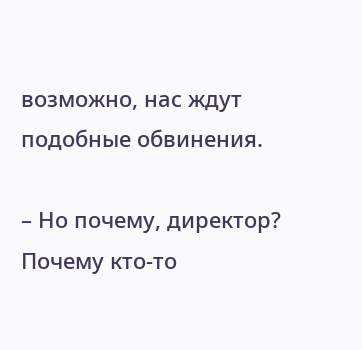возможно, нас ждут подобные обвинения.

– Но почему, директор? Почему кто-то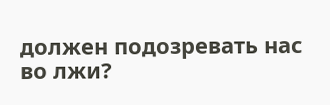должен подозревать нас во лжи?